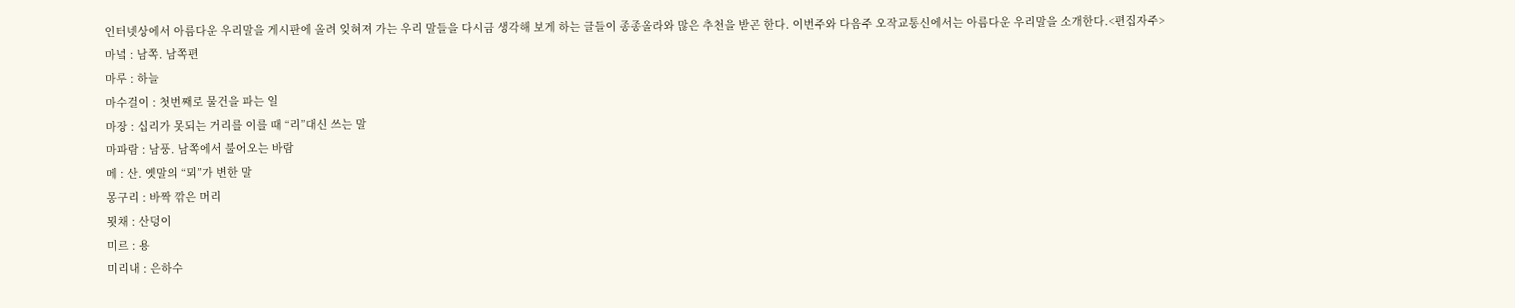인터넷상에서 아름다운 우리말을 게시판에 올려 잊혀져 가는 우리 말들을 다시금 생각해 보게 하는 글들이 종종올라와 많은 추천을 받곤 한다. 이번주와 다음주 오작교통신에서는 아름다운 우리말을 소개한다.<편집자주>
마녘 : 남쪽. 남쪽편
마루 : 하늘
마수걸이 : 첫번째로 물건을 파는 일
마장 : 십리가 못되는 거리를 이를 때 “리”대신 쓰는 말
마파람 : 남풍. 남쪽에서 불어오는 바람
메 : 산. 옛말의 “뫼”가 변한 말
몽구리 : 바짝 깎은 머리
묏채 : 산덩이
미르 : 용
미리내 : 은하수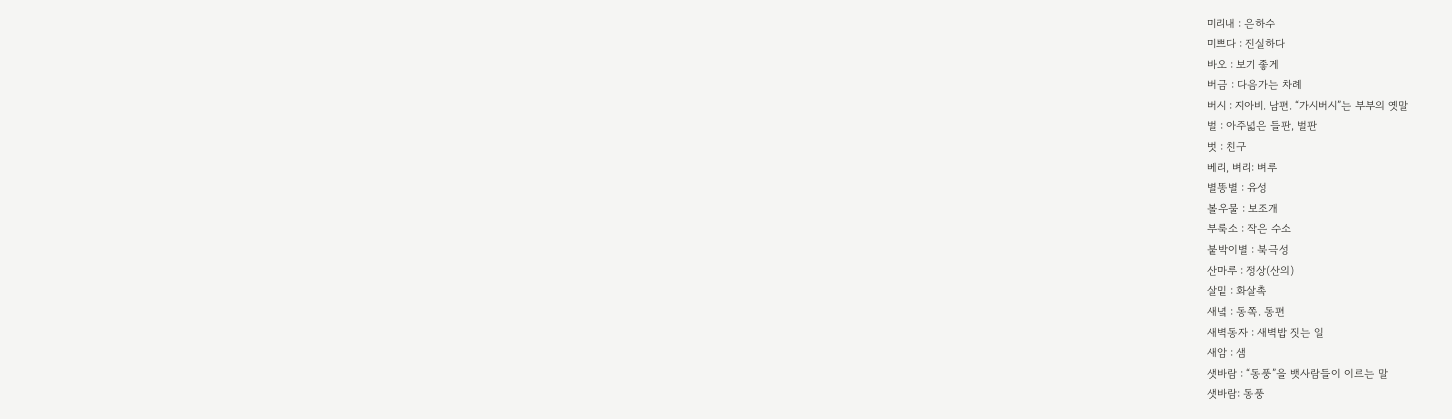미리내 : 은하수
미쁘다 : 진실하다
바오 : 보기 좋게
버금 : 다음가는 차례
버시 : 지아비. 남편. “가시버시”는 부부의 옛말
벌 : 아주넓은 들판, 벌판
벗 : 친구
베리, 벼리: 벼루
별똥별 : 유성
볼우물 : 보조개
부룩소 : 작은 수소
붙박이별 : 북극성
산마루 : 정상(산의)
살밑 : 화살촉
새녘 : 동쪽. 동편
새벽동자 : 새벽밥 짓는 일
새암 : 샘
샛바람 : “동풍”을 뱃사람들이 이르는 말
샛바람: 동풍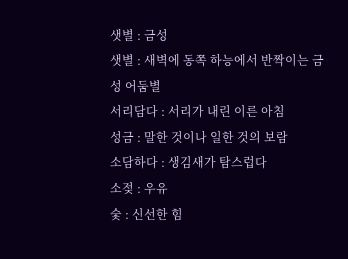샛별 : 금성
샛별 : 새벽에 동쪽 하능에서 반짝이는 금성 어둠별
서리담다 : 서리가 내린 이른 아침
성금 : 말한 것이나 일한 것의 보람
소담하다 : 생김새가 탐스럽다
소젖 : 우유
숯 : 신선한 힘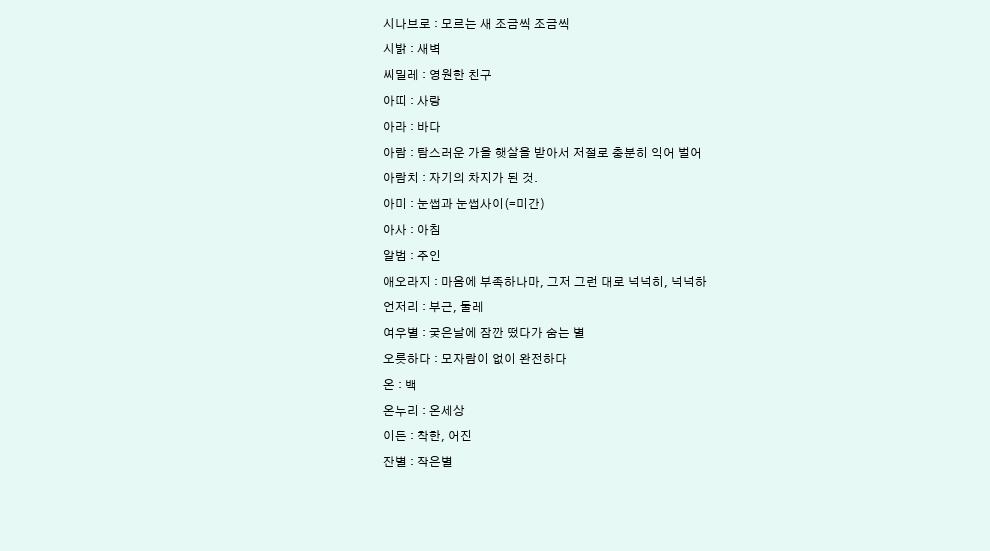시나브로 : 모르는 새 조금씩 조금씩
시밝 : 새벽
씨밀레 : 영원한 친구
아띠 : 사랑
아라 : 바다
아람 : 탐스러운 가을 햇살을 받아서 저절로 충분히 익어 벌어
아람치 : 자기의 차지가 된 것.
아미 : 눈썹과 눈썹사이(=미간)
아사 : 아침
알범 : 주인
애오라지 : 마음에 부족하나마, 그저 그런 대로 넉넉히, 넉넉하
언저리 : 부근, 둘레
여우별 : 궂은날에 잠깐 떴다가 숨는 별
오릇하다 : 모자람이 없이 완전하다
온 : 백
온누리 : 온세상
이든 : 착한, 어진
잔별 : 작은별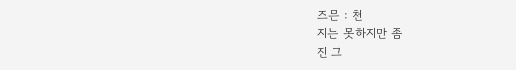즈믄 : 천
지는 못하지만 좀
진 그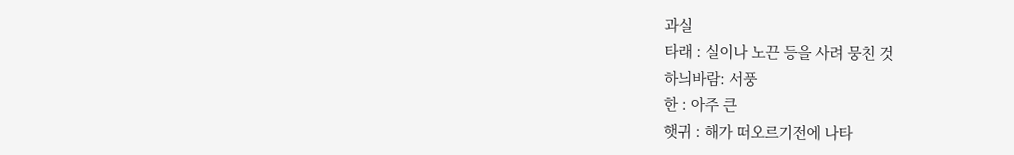과실
타래 : 실이나 노끈 등을 사려 뭉친 것
하늬바람: 서풍
한 : 아주 큰
햇귀 : 해가 떠오르기전에 나타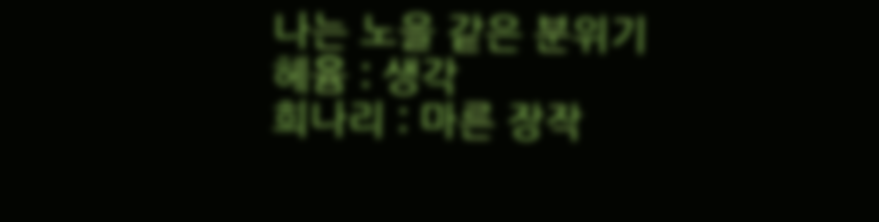나는 노을 같은 분위기
헤윰 : 생각
희나리 : 마른 장작